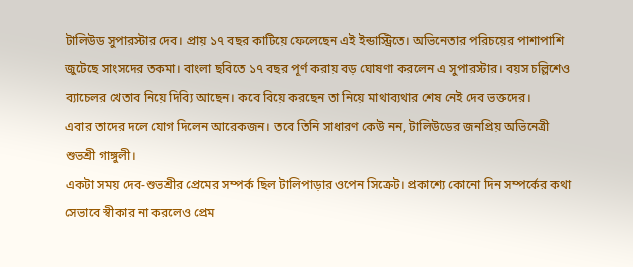টালিউড সুপারস্টার দেব। প্রায় ১৭ বছর কাটিয়ে ফেলেছেন এই ইন্ডাস্ট্রিতে। অভিনেতার পরিচয়ের পাশাপাশি জুটেছে সাংসদের তকমা। বাংলা ছবিতে ১৭ বছর পূর্ণ করায় বড় ঘোষণা করলেন এ সুপারস্টার। বয়স চল্লিশেও ব্যাচেলর খেতাব নিয়ে দিব্যি আছেন। কবে বিয়ে করছেন তা নিয়ে মাথাব্যথার শেষ নেই দেব ভক্তদের।
এবার তাদের দলে যোগ দিলেন আরেকজন। তবে তিনি সাধারণ কেউ নন, টালিউডের জনপ্রিয় অভিনেত্রী শুভশ্রী গাঙ্গুলী।
একটা সময় দেব-শুভশ্রীর প্রেমের সম্পর্ক ছিল টালিপাড়ার ওপেন সিক্রেট। প্রকাশ্যে কোনো দিন সম্পর্কের কথা সেভাবে স্বীকার না করলেও প্রেম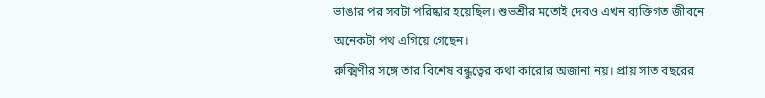ভাঙার পর সবটা পরিষ্কার হয়েছিল। শুভশ্রীর মতোই দেবও এখন ব্যক্তিগত জীবনে অনেকটা পথ এগিয়ে গেছেন।
রুক্মিণীর সঙ্গে তার বিশেষ বন্ধুত্বের কথা কারোর অজানা নয়। প্রায় সাত বছরের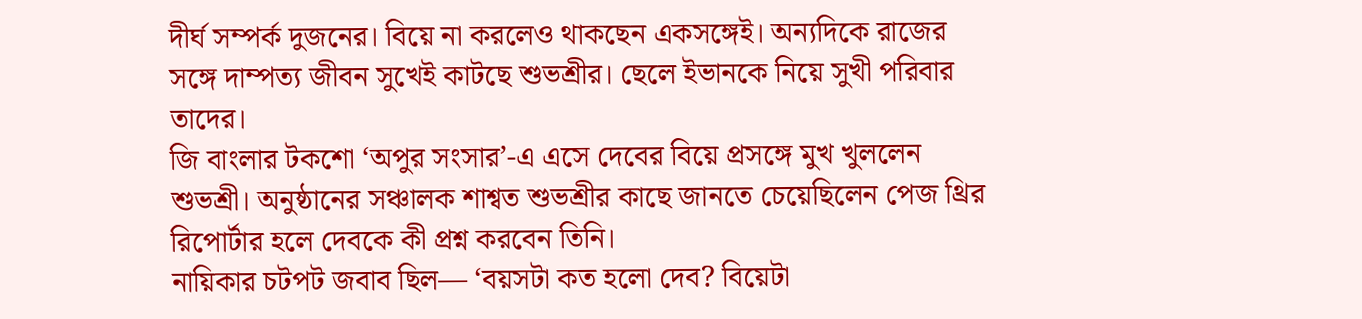দীর্ঘ সম্পর্ক দুজনের। বিয়ে না করলেও থাকছেন একসঙ্গেই। অন্যদিকে রাজের সঙ্গে দাম্পত্য জীবন সুখেই কাটছে শুভশ্রীর। ছেলে ইভানকে নিয়ে সুখী পরিবার তাদের।
জি বাংলার টকশো ‘অপুর সংসার’-এ এসে দেবের বিয়ে প্রসঙ্গে মুখ খুললেন শুভশ্রী। অনুষ্ঠানের সঞ্চালক শাশ্বত শুভশ্রীর কাছে জানতে চেয়েছিলেন পেজ থ্রির রিপোর্টার হলে দেবকে কী প্রশ্ন করবেন তিনি।
নায়িকার চটপট জবাব ছিল— ‘বয়সটা কত হলো দেব? বিয়েটা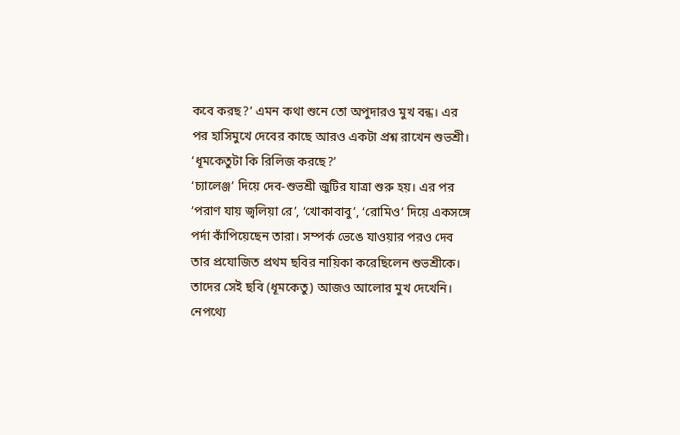কবে করছ?’ এমন কথা শুনে তো অপুদারও মুখ বন্ধ। এর পর হাসিমুখে দেবের কাছে আরও একটা প্রশ্ন রাখেন শুভশ্রী। ‘ধূমকেতুটা কি রিলিজ করছে?’
‘চ্যালেঞ্জ’ দিয়ে দেব-শুভশ্রী জুটির যাত্রা শুরু হয়। এর পর ‘পরাণ যায় জ্বলিয়া রে’, ‘খোকাবাবু’, ‘রোমিও’ দিয়ে একসঙ্গে পর্দা কাঁপিয়েছেন তারা। সম্পর্ক ভেঙে যাওয়ার পরও দেব তার প্রযোজিত প্রথম ছবির নায়িকা করেছিলেন শুভশ্রীকে। তাদের সেই ছবি (ধূমকেতু) আজও আলোর মুখ দেখেনি। নেপথ্যে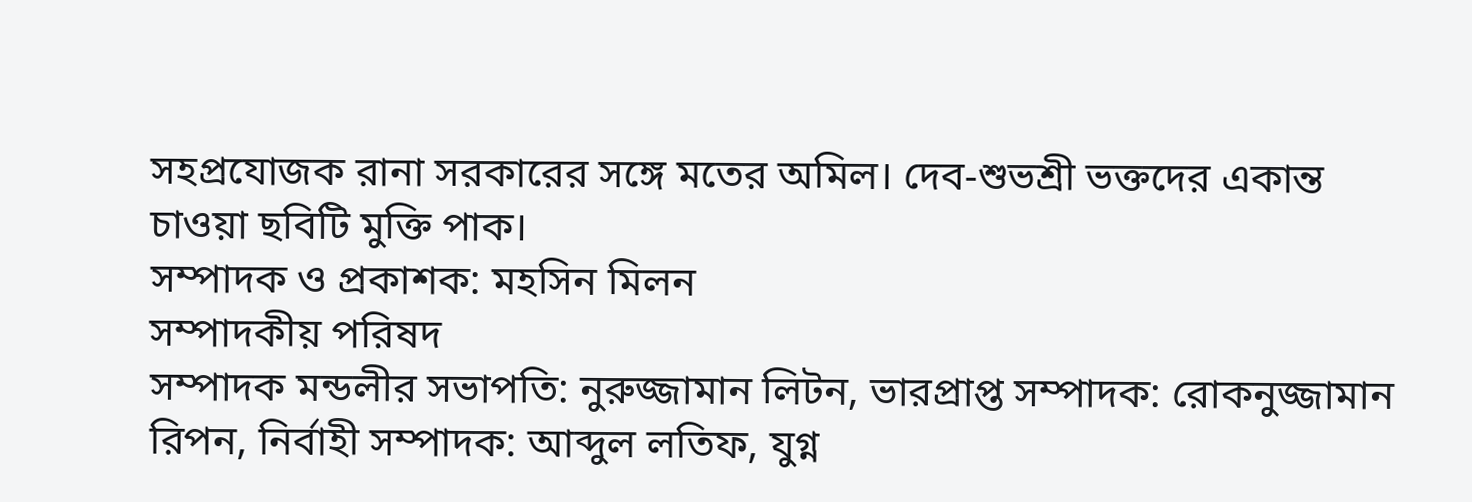সহপ্রযোজক রানা সরকারের সঙ্গে মতের অমিল। দেব-শুভশ্রী ভক্তদের একান্ত চাওয়া ছবিটি মুক্তি পাক।
সম্পাদক ও প্রকাশক: মহসিন মিলন
সম্পাদকীয় পরিষদ
সম্পাদক মন্ডলীর সভাপতি: নুরুজ্জামান লিটন, ভারপ্রাপ্ত সম্পাদক: রোকনুজ্জামান রিপন, নির্বাহী সম্পাদক: আব্দুল লতিফ, যুগ্ন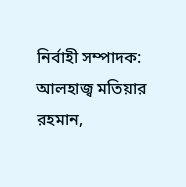নির্বাহী সম্পাদক: আলহাজ্ব মতিয়ার রহমান,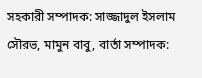সহকারী সম্পাদক: সাজ্জাদুল ইসলাম সৌরভ, মামুন বাবু, বার্তা সম্পাদক: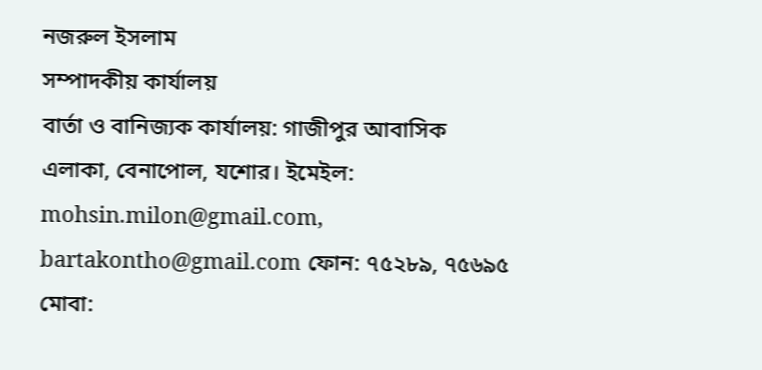নজরুল ইসলাম
সম্পাদকীয় কার্যালয়
বার্তা ও বানিজ্যক কার্যালয়: গাজীপুর আবাসিক এলাকা, বেনাপোল, যশোর। ইমেইল: mohsin.milon@gmail.com, bartakontho@gmail.com ফোন: ৭৫২৮৯, ৭৫৬৯৫ মোবা: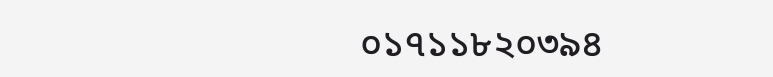০১৭১১৮২০৩৯৪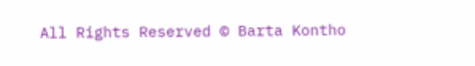All Rights Reserved © Barta Kontho